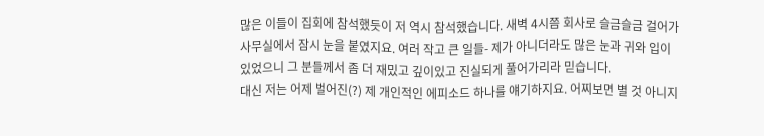많은 이들이 집회에 참석했듯이 저 역시 참석했습니다. 새벽 4시쯤 회사로 슬금슬금 걸어가 사무실에서 잠시 눈을 붙였지요. 여러 작고 큰 일들- 제가 아니더라도 많은 눈과 귀와 입이 있었으니 그 분들께서 좀 더 재밌고 깊이있고 진실되게 풀어가리라 믿습니다.
대신 저는 어제 벌어진(?) 제 개인적인 에피소드 하나를 얘기하지요. 어찌보면 별 것 아니지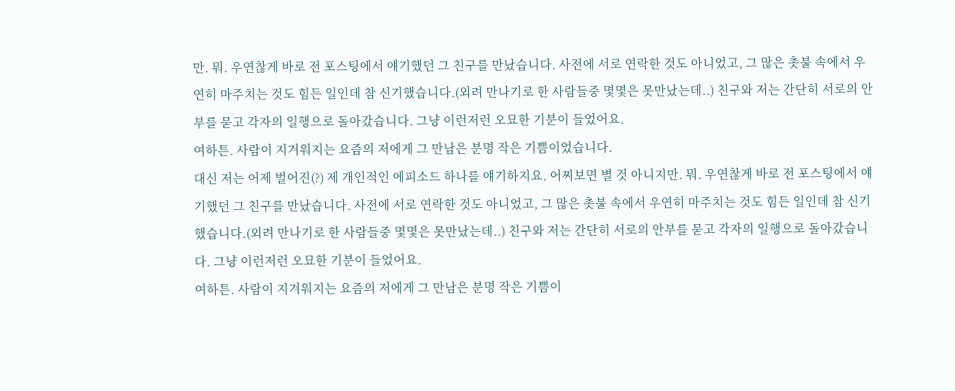만. 뭐. 우연찮게 바로 전 포스팅에서 얘기했던 그 친구를 만났습니다. 사전에 서로 연락한 것도 아니었고, 그 많은 촛불 속에서 우연히 마주치는 것도 힘든 일인데 참 신기했습니다.(외려 만나기로 한 사람들중 몇몇은 못만났는데..) 친구와 저는 간단히 서로의 안부를 묻고 각자의 일행으로 돌아갔습니다. 그냥 이런저런 오묘한 기분이 들었어요.
여하튼. 사람이 지겨워지는 요즘의 저에게 그 만남은 분명 작은 기쁨이었습니다.
대신 저는 어제 벌어진(?) 제 개인적인 에피소드 하나를 얘기하지요. 어찌보면 별 것 아니지만. 뭐. 우연찮게 바로 전 포스팅에서 얘기했던 그 친구를 만났습니다. 사전에 서로 연락한 것도 아니었고, 그 많은 촛불 속에서 우연히 마주치는 것도 힘든 일인데 참 신기했습니다.(외려 만나기로 한 사람들중 몇몇은 못만났는데..) 친구와 저는 간단히 서로의 안부를 묻고 각자의 일행으로 돌아갔습니다. 그냥 이런저런 오묘한 기분이 들었어요.
여하튼. 사람이 지겨워지는 요즘의 저에게 그 만남은 분명 작은 기쁨이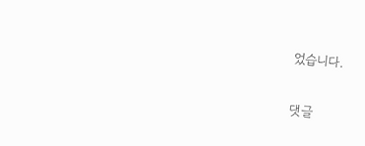었습니다.

댓글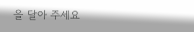을 달아 주세요